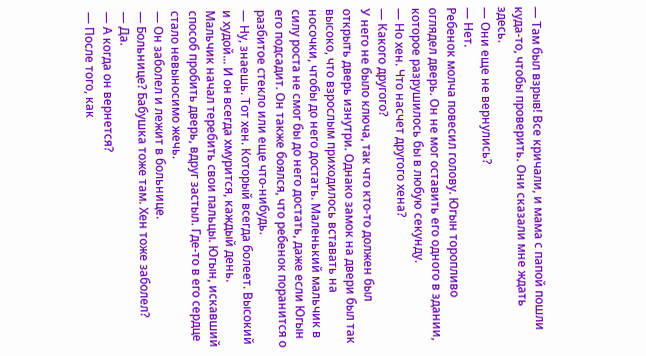— Там был взрыв! Все кричали, и мама с папой пошли куда-то, чтобы проверить. Они сказали мне ждать здесь.
— Они еще не вернулись?
— Нет.
Ребенок молча повесил голову. Югын торопливо оглядел дверь. Он не мог оставить его одного в здании, которое разрушилось бы в любую секунду.
— Но хен. Что насчет другого хена?
— Какого другого?
У него не было ключа, так что кто-то должен был открыть дверь изнутри. Однако замок на двери был так высоко, что взрослым приходилось вставать на носочки, чтобы до него достать. Маленький мальчик в силу роста не смог бы до него достать, даже если Югын его подсадит. Он также боялся, что ребенок поранится о разбитое стекло или еще что-нибудь.
— Ну, знаешь. Тот хен. Который всегда болеет. Высокий и худой... И он всегда хмурится, каждый день.
Мальчик начал теребить свои пальцы. Югын, искавший способ пробить дверь, вдруг застыл. Где-то в его сердце стало невыносимо жечь.
— Он заболел и лежит в больнице.
— Больнице? Бабушка тоже там. Хен тоже заболел?
— Да.
— А когда он вернется?
— После того, как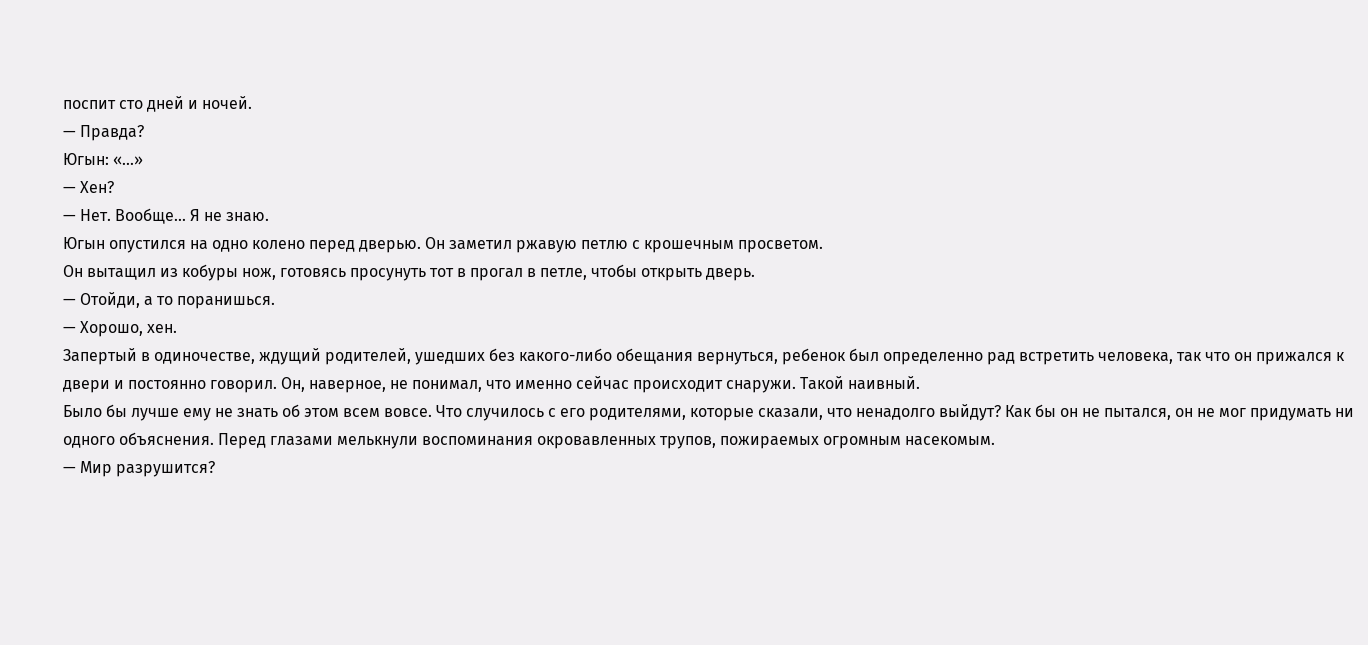поспит сто дней и ночей.
— Правда?
Югын: «...»
— Хен?
— Нет. Вообще... Я не знаю.
Югын опустился на одно колено перед дверью. Он заметил ржавую петлю с крошечным просветом.
Он вытащил из кобуры нож, готовясь просунуть тот в прогал в петле, чтобы открыть дверь.
— Отойди, а то поранишься.
— Хорошо, хен.
Запертый в одиночестве, ждущий родителей, ушедших без какого-либо обещания вернуться, ребенок был определенно рад встретить человека, так что он прижался к двери и постоянно говорил. Он, наверное, не понимал, что именно сейчас происходит снаружи. Такой наивный.
Было бы лучше ему не знать об этом всем вовсе. Что случилось с его родителями, которые сказали, что ненадолго выйдут? Как бы он не пытался, он не мог придумать ни одного объяснения. Перед глазами мелькнули воспоминания окровавленных трупов, пожираемых огромным насекомым.
— Мир разрушится?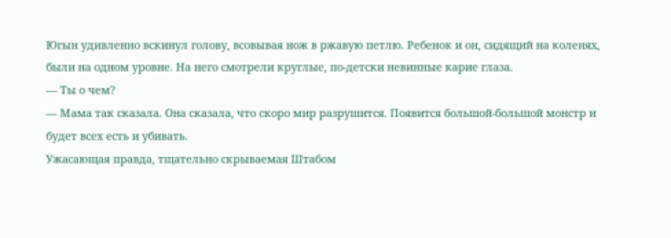Югын удивленно вскинул голову, всовывая нож в ржавую петлю. Ребенок и он, сидящий на коленях, были на одном уровне. На него смотрели круглые, по-детски невинные карие глаза.
— Ты о чем?
— Мама так сказала. Она сказала, что скоро мир разрушится. Появится большой-большой монстр и будет всех есть и убивать.
Ужасающая правда, тщательно скрываемая Штабом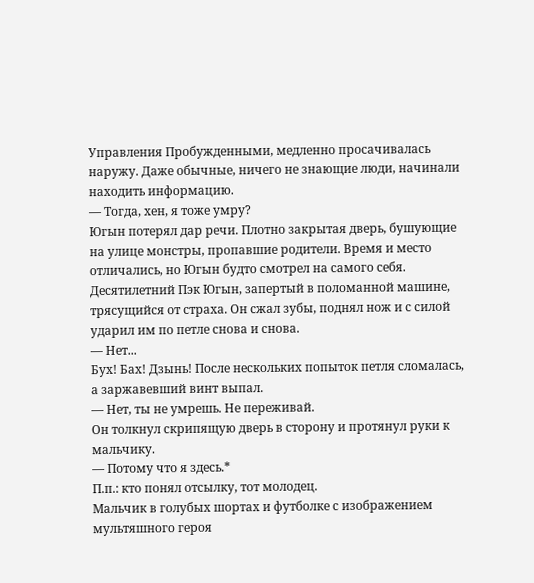Управления Пробужденными, медленно просачивалась наружу. Даже обычные, ничего не знающие люди, начинали находить информацию.
— Тогда, хен, я тоже умру?
Югын потерял дар речи. Плотно закрытая дверь, бушующие на улице монстры, пропавшие родители. Время и место отличались, но Югын будто смотрел на самого себя. Десятилетний Пэк Югын, запертый в поломанной машине, трясущийся от страха. Он сжал зубы, поднял нож и с силой ударил им по петле снова и снова.
— Нет...
Бух! Бах! Дзынь! После нескольких попыток петля сломалась, а заржавевший винт выпал.
— Нет, ты не умрешь. Не переживай.
Он толкнул скрипящую дверь в сторону и протянул руки к мальчику.
— Потому что я здесь.*
П.п.: кто понял отсылку, тот молодец.
Мальчик в голубых шортах и футболке с изображением мультяшного героя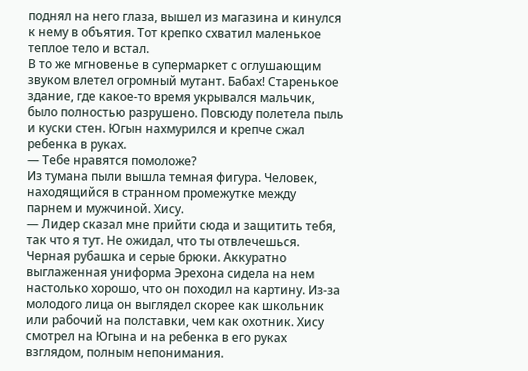поднял на него глаза, вышел из магазина и кинулся к нему в объятия. Тот крепко схватил маленькое теплое тело и встал.
В то же мгновенье в супермаркет с оглушающим звуком влетел огромный мутант. Бабах! Старенькое здание, где какое-то время укрывался мальчик, было полностью разрушено. Повсюду полетела пыль и куски стен. Югын нахмурился и крепче сжал ребенка в руках.
— Тебе нравятся помоложе?
Из тумана пыли вышла темная фигура. Человек, находящийся в странном промежутке между парнем и мужчиной. Хису.
— Лидер сказал мне прийти сюда и защитить тебя, так что я тут. Не ожидал, что ты отвлечешься.
Черная рубашка и серые брюки. Аккуратно выглаженная униформа Эрехона сидела на нем настолько хорошо, что он походил на картину. Из-за молодого лица он выглядел скорее как школьник или рабочий на полставки, чем как охотник. Хису смотрел на Югына и на ребенка в его руках взглядом, полным непонимания.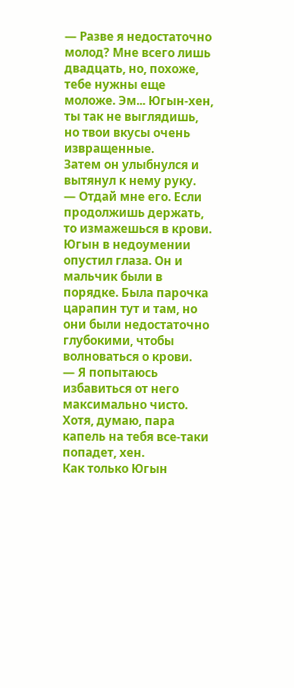— Разве я недостаточно молод? Мне всего лишь двадцать, но, похоже, тебе нужны еще моложе. Эм... Югын-хен, ты так не выглядишь, но твои вкусы очень извращенные.
Затем он улыбнулся и вытянул к нему руку.
— Отдай мне его. Если продолжишь держать, то измажешься в крови.
Югын в недоумении опустил глаза. Он и мальчик были в порядке. Была парочка царапин тут и там, но они были недостаточно глубокими, чтобы волноваться о крови.
— Я попытаюсь избавиться от него максимально чисто. Хотя, думаю, пара капель на тебя все-таки попадет, хен.
Как только Югын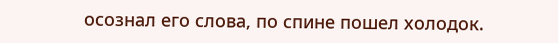осознал его слова, по спине пошел холодок.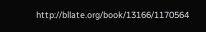http://bllate.org/book/13166/1170564